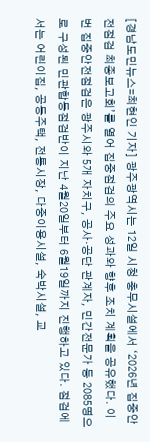[경남도민뉴스=최현인 기자] 광주광역시는 12일 시청 충무시설에서 ‘2026년 집중안전점검 최종보고회’를 열어 집중점검의 주요 성과와 향후 조치 계획을 공유했다. 이번 집중안전점검은 광주시와 5개 자치구, 공사·공단 관계자, 민간전문가 등 2085명으로 구성된 민관합동점검반이 지난 4월20일부터 6월19일까지 진행하고 있다. 점검에서는 어린이집, 공동주택, 전통시장, 다중이용시설, 숙박시설, 교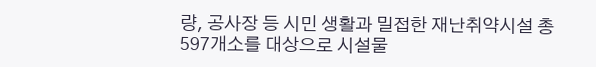량, 공사장 등 시민 생활과 밀접한 재난취약시설 총 597개소를 대상으로 시설물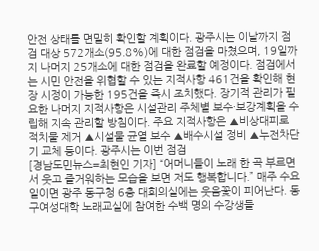안전 상태를 면밀히 확인할 계획이다. 광주시는 이날까지 점검 대상 572개소(95.8%)에 대한 점검을 마쳤으며, 19일까지 나머지 25개소에 대한 점검을 완료할 예정이다. 점검에서는 시민 안전을 위협할 수 있는 지적사항 461건을 확인해 현장 시정이 가능한 195건을 즉시 조치했다. 장기적 관리가 필요한 나머지 지적사항은 시설관리 주체별 보수·보강계획을 수립해 지속 관리할 방침이다. 주요 지적사항은 ▲비상대피로 적치물 제거 ▲시설물 균열 보수 ▲배수시설 정비 ▲누전차단기 교체 등이다. 광주시는 이번 점검
[경남도민뉴스=최현인 기자] “어머니들이 노래 한 곡 부르면서 웃고 즐거워하는 모습을 보면 저도 행복합니다.” 매주 수요일이면 광주 동구청 6층 대회의실에는 웃음꽃이 피어난다. 동구여성대학 노래교실에 참여한 수백 명의 수강생들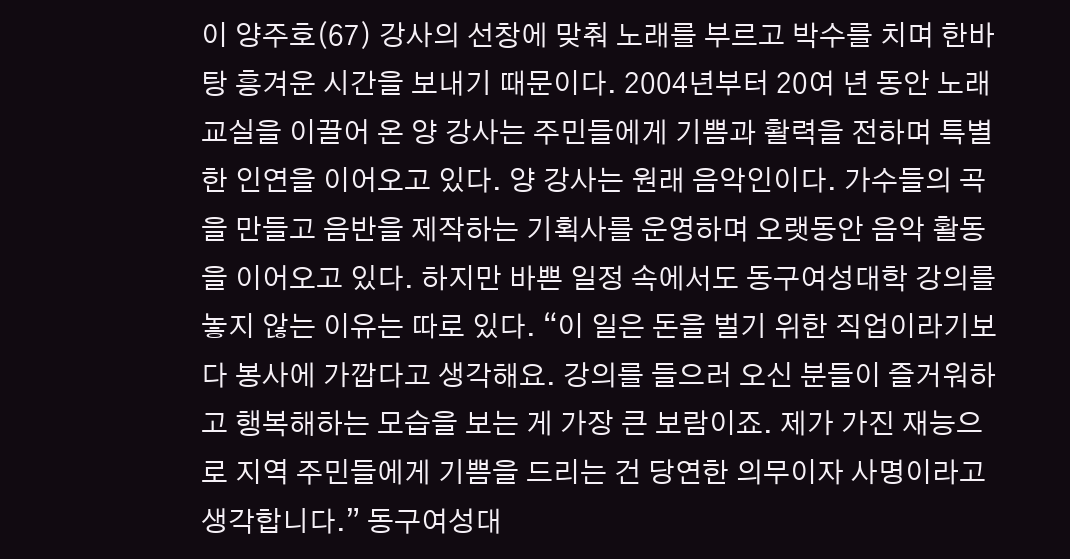이 양주호(67) 강사의 선창에 맞춰 노래를 부르고 박수를 치며 한바탕 흥겨운 시간을 보내기 때문이다. 2004년부터 20여 년 동안 노래교실을 이끌어 온 양 강사는 주민들에게 기쁨과 활력을 전하며 특별한 인연을 이어오고 있다. 양 강사는 원래 음악인이다. 가수들의 곡을 만들고 음반을 제작하는 기획사를 운영하며 오랫동안 음악 활동을 이어오고 있다. 하지만 바쁜 일정 속에서도 동구여성대학 강의를 놓지 않는 이유는 따로 있다. “이 일은 돈을 벌기 위한 직업이라기보다 봉사에 가깝다고 생각해요. 강의를 들으러 오신 분들이 즐거워하고 행복해하는 모습을 보는 게 가장 큰 보람이죠. 제가 가진 재능으로 지역 주민들에게 기쁨을 드리는 건 당연한 의무이자 사명이라고 생각합니다.” 동구여성대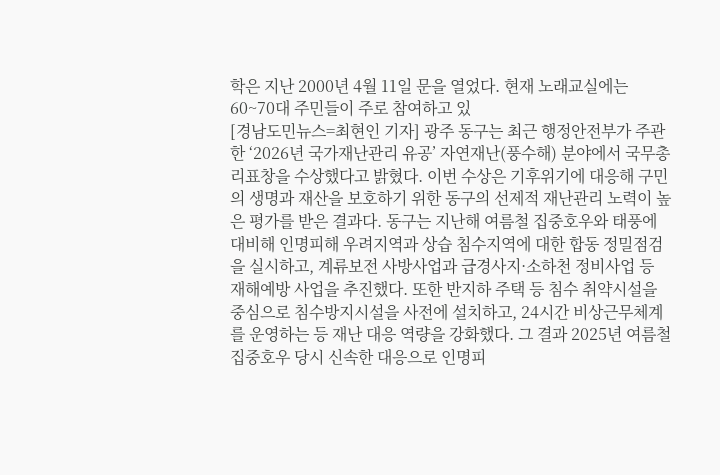학은 지난 2000년 4월 11일 문을 열었다. 현재 노래교실에는 60~70대 주민들이 주로 참여하고 있
[경남도민뉴스=최현인 기자] 광주 동구는 최근 행정안전부가 주관한 ‘2026년 국가재난관리 유공’ 자연재난(풍수해) 분야에서 국무총리표창을 수상했다고 밝혔다. 이번 수상은 기후위기에 대응해 구민의 생명과 재산을 보호하기 위한 동구의 선제적 재난관리 노력이 높은 평가를 받은 결과다. 동구는 지난해 여름철 집중호우와 태풍에 대비해 인명피해 우려지역과 상습 침수지역에 대한 합동 정밀점검을 실시하고, 계류보전 사방사업과 급경사지·소하천 정비사업 등 재해예방 사업을 추진했다. 또한 반지하 주택 등 침수 취약시설을 중심으로 침수방지시설을 사전에 설치하고, 24시간 비상근무체계를 운영하는 등 재난 대응 역량을 강화했다. 그 결과 2025년 여름철 집중호우 당시 신속한 대응으로 인명피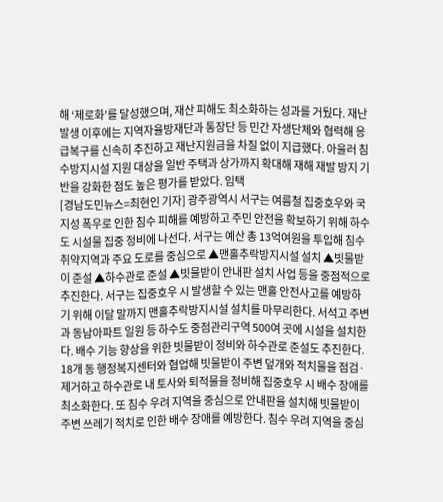해 ‘제로화’를 달성했으며, 재산 피해도 최소화하는 성과를 거뒀다. 재난 발생 이후에는 지역자율방재단과 통장단 등 민간 자생단체와 협력해 응급복구를 신속히 추진하고 재난지원금을 차질 없이 지급했다. 아울러 침수방지시설 지원 대상을 일반 주택과 상가까지 확대해 재해 재발 방지 기반을 강화한 점도 높은 평가를 받았다. 임택
[경남도민뉴스=최현인 기자] 광주광역시 서구는 여름철 집중호우와 국지성 폭우로 인한 침수 피해를 예방하고 주민 안전을 확보하기 위해 하수도 시설물 집중 정비에 나선다. 서구는 예산 총 13억여원을 투입해 침수 취약지역과 주요 도로를 중심으로 ▲맨홀추락방지시설 설치 ▲빗물받이 준설 ▲하수관로 준설 ▲빗물받이 안내판 설치 사업 등을 중점적으로 추진한다. 서구는 집중호우 시 발생할 수 있는 맨홀 안전사고를 예방하기 위해 이달 말까지 맨홀추락방지시설 설치를 마무리한다. 서석고 주변과 동남아파트 일원 등 하수도 중점관리구역 500여 곳에 시설을 설치한다. 배수 기능 향상을 위한 빗물받이 정비와 하수관로 준설도 추진한다. 18개 동 행정복지센터와 협업해 빗물받이 주변 덮개와 적치물을 점검·제거하고 하수관로 내 토사와 퇴적물을 정비해 집중호우 시 배수 장애를 최소화한다. 또 침수 우려 지역을 중심으로 안내판을 설치해 빗물받이 주변 쓰레기 적치로 인한 배수 장애를 예방한다. 침수 우려 지역을 중심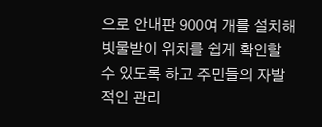으로 안내판 900여 개를 설치해 빗물받이 위치를 쉽게 확인할 수 있도록 하고 주민들의 자발적인 관리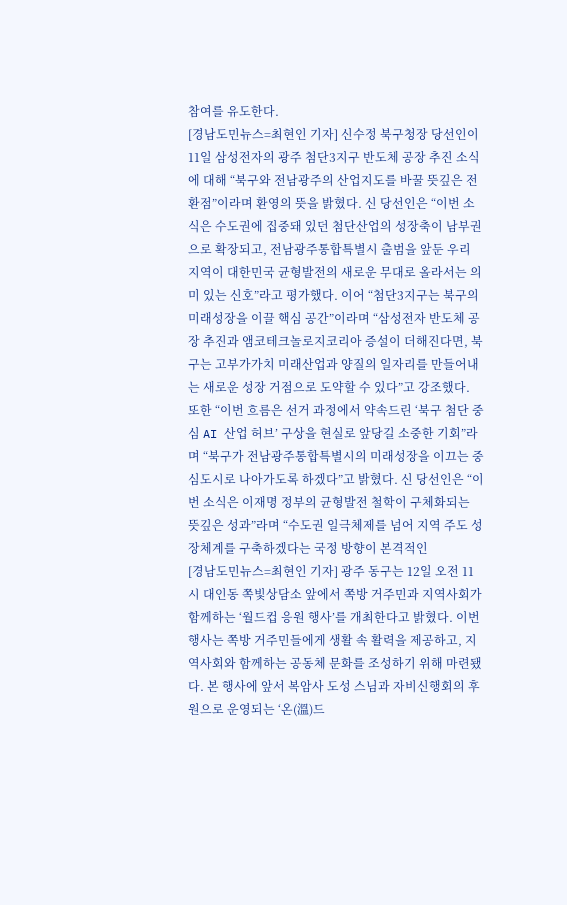참여를 유도한다.
[경남도민뉴스=최현인 기자] 신수정 북구청장 당선인이 11일 삼성전자의 광주 첨단3지구 반도체 공장 추진 소식에 대해 “북구와 전남광주의 산업지도를 바꿀 뜻깊은 전환점”이라며 환영의 뜻을 밝혔다. 신 당선인은 “이번 소식은 수도권에 집중돼 있던 첨단산업의 성장축이 남부권으로 확장되고, 전남광주통합특별시 출범을 앞둔 우리 지역이 대한민국 균형발전의 새로운 무대로 올라서는 의미 있는 신호”라고 평가했다. 이어 “첨단3지구는 북구의 미래성장을 이끌 핵심 공간”이라며 “삼성전자 반도체 공장 추진과 앰코테크놀로지코리아 증설이 더해진다면, 북구는 고부가가치 미래산업과 양질의 일자리를 만들어내는 새로운 성장 거점으로 도약할 수 있다”고 강조했다. 또한 “이번 흐름은 선거 과정에서 약속드린 ‘북구 첨단 중심 AI 산업 허브’ 구상을 현실로 앞당길 소중한 기회”라며 “북구가 전남광주통합특별시의 미래성장을 이끄는 중심도시로 나아가도록 하겠다”고 밝혔다. 신 당선인은 “이번 소식은 이재명 정부의 균형발전 철학이 구체화되는 뜻깊은 성과”라며 “수도권 일극체제를 넘어 지역 주도 성장체계를 구축하겠다는 국정 방향이 본격적인
[경남도민뉴스=최현인 기자] 광주 동구는 12일 오전 11시 대인동 쪽빛상담소 앞에서 쪽방 거주민과 지역사회가 함께하는 ‘월드컵 응원 행사’를 개최한다고 밝혔다. 이번 행사는 쪽방 거주민들에게 생활 속 활력을 제공하고, 지역사회와 함께하는 공동체 문화를 조성하기 위해 마련됐다. 본 행사에 앞서 복암사 도성 스님과 자비신행회의 후원으로 운영되는 ‘온(溫)드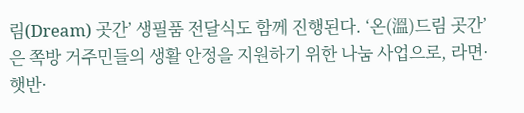림(Dream) 곳간’ 생필품 전달식도 함께 진행된다. ‘온(溫)드림 곳간’은 쪽방 거주민들의 생활 안정을 지원하기 위한 나눔 사업으로, 라면·햇반·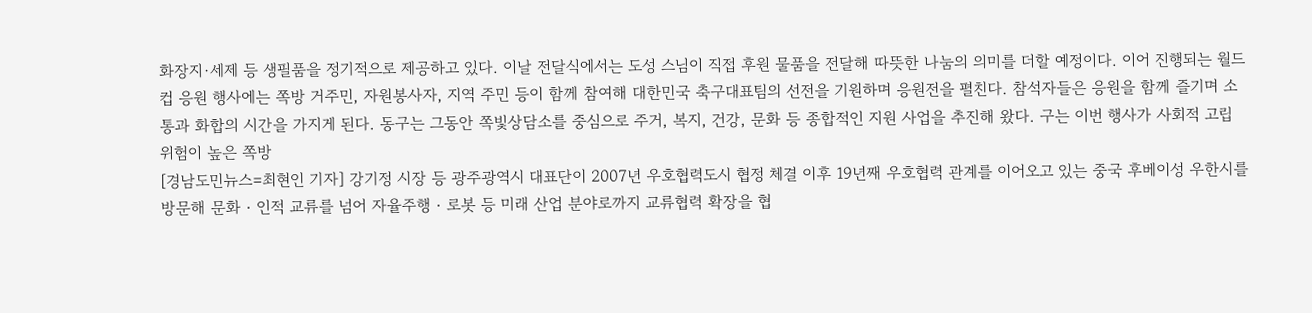화장지·세제 등 생필품을 정기적으로 제공하고 있다. 이날 전달식에서는 도성 스님이 직접 후원 물품을 전달해 따뜻한 나눔의 의미를 더할 예정이다. 이어 진행되는 월드컵 응원 행사에는 쪽방 거주민, 자원봉사자, 지역 주민 등이 함께 참여해 대한민국 축구대표팀의 선전을 기원하며 응원전을 펼친다. 참석자들은 응원을 함께 즐기며 소통과 화합의 시간을 가지게 된다. 동구는 그동안 쪽빛상담소를 중심으로 주거, 복지, 건강, 문화 등 종합적인 지원 사업을 추진해 왔다. 구는 이번 행사가 사회적 고립 위험이 높은 쪽방
[경남도민뉴스=최현인 기자] 강기정 시장 등 광주광역시 대표단이 2007년 우호협력도시 협정 체결 이후 19년째 우호협력 관계를 이어오고 있는 중국 후베이성 우한시를 방문해 문화‧인적 교류를 넘어 자율주행‧로봇 등 미래 산업 분야로까지 교류협력 확장을 협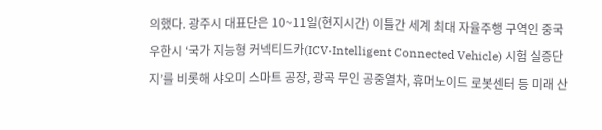의했다. 광주시 대표단은 10~11일(현지시간) 이틀간 세계 최대 자율주행 구역인 중국 우한시 ‘국가 지능형 커넥티드카(ICV·Intelligent Connected Vehicle) 시험 실증단지’를 비롯해 샤오미 스마트 공장, 광곡 무인 공중열차, 휴머노이드 로봇센터 등 미래 산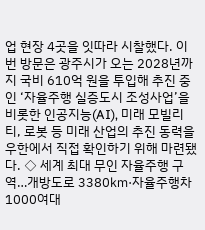업 현장 4곳을 잇따라 시찰했다. 이번 방문은 광주시가 오는 2028년까지 국비 610억 원을 투입해 추진 중인 ‘자율주행 실증도시 조성사업’을 비롯한 인공지능(AI), 미래 모빌리티, 로봇 등 미래 산업의 추진 동력을 우한에서 직접 확인하기 위해 마련됐다. ◇ 세계 최대 무인 자율주행 구역…개방도로 3380㎞·자율주행차 1000여대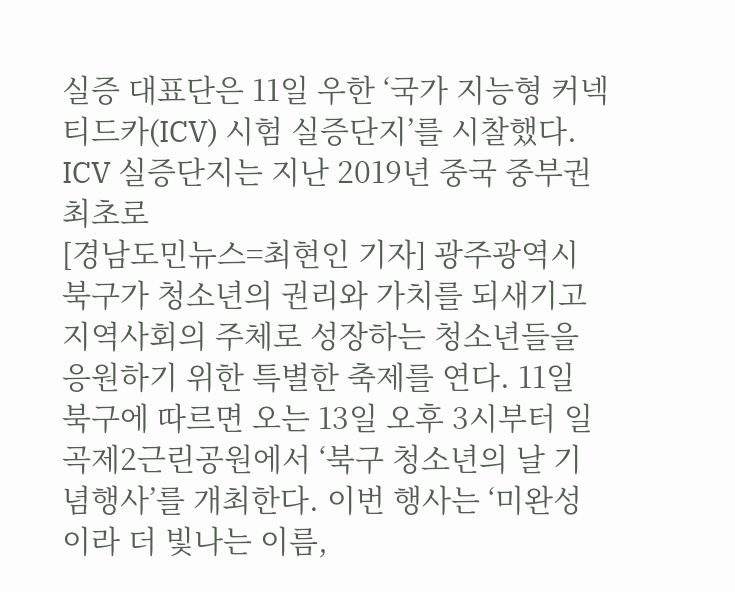실증 대표단은 11일 우한 ‘국가 지능형 커넥티드카(ICV) 시험 실증단지’를 시찰했다. ICV 실증단지는 지난 2019년 중국 중부권 최초로
[경남도민뉴스=최현인 기자] 광주광역시 북구가 청소년의 권리와 가치를 되새기고 지역사회의 주체로 성장하는 청소년들을 응원하기 위한 특별한 축제를 연다. 11일 북구에 따르면 오는 13일 오후 3시부터 일곡제2근린공원에서 ‘북구 청소년의 날 기념행사’를 개최한다. 이번 행사는 ‘미완성이라 더 빛나는 이름,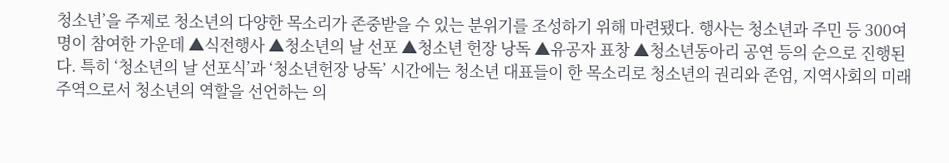청소년’을 주제로 청소년의 다양한 목소리가 존중받을 수 있는 분위기를 조성하기 위해 마련됐다. 행사는 청소년과 주민 등 300여 명이 참여한 가운데 ▲식전행사 ▲청소년의 날 선포 ▲청소년 헌장 낭독 ▲유공자 표창 ▲청소년동아리 공연 등의 순으로 진행된다. 특히 ‘청소년의 날 선포식’과 ‘청소년헌장 낭독’ 시간에는 청소년 대표들이 한 목소리로 청소년의 권리와 존엄, 지역사회의 미래 주역으로서 청소년의 역할을 선언하는 의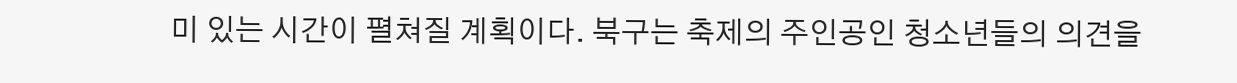미 있는 시간이 펼쳐질 계획이다. 북구는 축제의 주인공인 청소년들의 의견을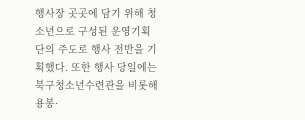행사장 곳곳에 담기 위해 청소년으로 구성된 운영기획단의 주도로 행사 전반을 기획했다. 또한 행사 당일에는 북구청소년수련관을 비롯해 용봉·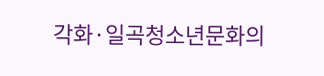각화·일곡청소년문화의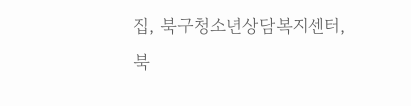집, 북구청소년상담복지센터, 북